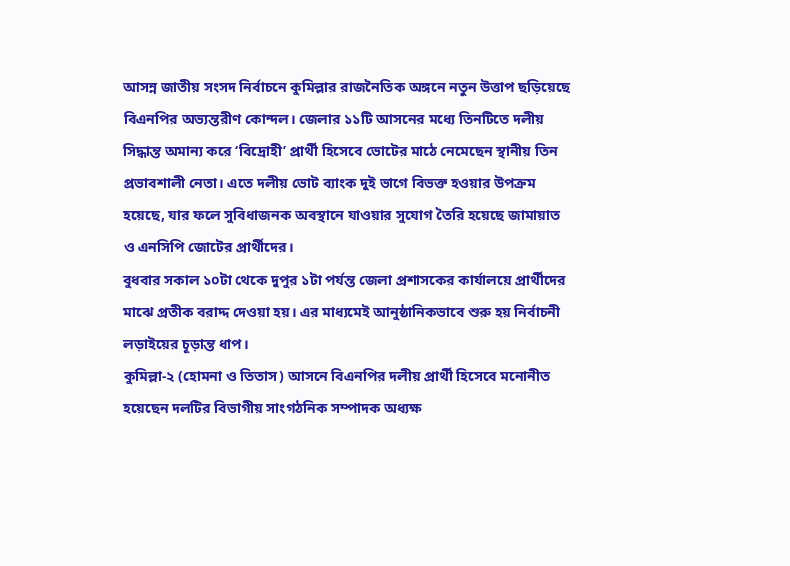আসন্ন জাতীয় সংসদ নির্বাচনে কুমিল্লার রাজনৈতিক অঙ্গনে নতুন উত্তাপ ছড়িয়েছে বিএনপির অভ্যন্তরীণ কোন্দল। জেলার ১১টি আসনের মধ্যে তিনটিতে দলীয় সিদ্ধান্ত অমান্য করে ‘বিদ্রোহী’ প্রার্থী হিসেবে ভোটের মাঠে নেমেছেন স্থানীয় তিন প্রভাবশালী নেতা। এতে দলীয় ভোট ব্যাংক দুই ভাগে বিভক্ত হওয়ার উপক্রম হয়েছে, যার ফলে সুবিধাজনক অবস্থানে যাওয়ার সুযোগ তৈরি হয়েছে জামায়াত ও এনসিপি জোটের প্রার্থীদের।
বুধবার সকাল ১০টা থেকে দুপুর ১টা পর্যন্ত জেলা প্রশাসকের কার্যালয়ে প্রার্থীদের মাঝে প্রতীক বরাদ্দ দেওয়া হয়। এর মাধ্যমেই আনুষ্ঠানিকভাবে শুরু হয় নির্বাচনী লড়াইয়ের চূড়ান্ত ধাপ।
কুমিল্লা-২ (হোমনা ও তিতাস) আসনে বিএনপির দলীয় প্রার্থী হিসেবে মনোনীত হয়েছেন দলটির বিভাগীয় সাংগঠনিক সম্পাদক অধ্যক্ষ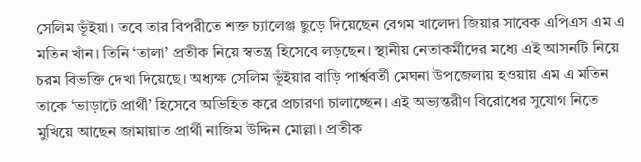সেলিম ভূঁইয়া। তবে তার বিপরীতে শক্ত চ্যালেঞ্জ ছুড়ে দিয়েছেন বেগম খালেদা জিয়ার সাবেক এপিএস এম এ মতিন খাঁন। তিনি ‘তালা’ প্রতীক নিয়ে স্বতন্ত্র হিসেবে লড়ছেন। স্থানীয় নেতাকর্মীদের মধ্যে এই আসনটি নিয়ে চরম বিভক্তি দেখা দিয়েছে। অধ্যক্ষ সেলিম ভূঁইয়ার বাড়ি পার্শ্ববর্তী মেঘনা উপজেলায় হওয়ায় এম এ মতিন তাকে ‘ভাড়াটে প্রার্থী’ হিসেবে অভিহিত করে প্রচারণা চালাচ্ছেন। এই অভ্যন্তরীণ বিরোধের সুযোগ নিতে মুখিয়ে আছেন জামায়াত প্রার্থী নাজিম উদ্দিন মোল্লা। প্রতীক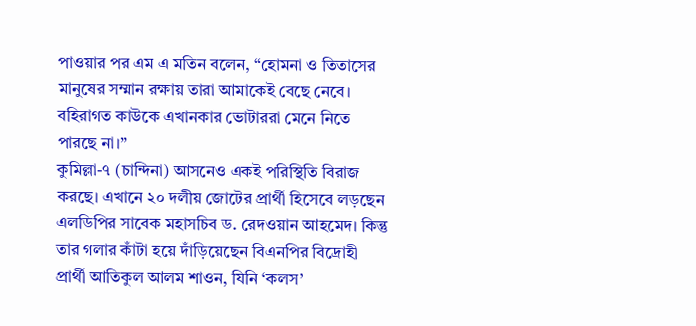পাওয়ার পর এম এ মতিন বলেন, “হোমনা ও তিতাসের মানুষের সম্মান রক্ষায় তারা আমাকেই বেছে নেবে। বহিরাগত কাউকে এখানকার ভোটাররা মেনে নিতে পারছে না।”
কুমিল্লা-৭ (চান্দিনা) আসনেও একই পরিস্থিতি বিরাজ করছে। এখানে ২০ দলীয় জোটের প্রার্থী হিসেবে লড়ছেন এলডিপির সাবেক মহাসচিব ড. রেদওয়ান আহমেদ। কিন্তু তার গলার কাঁটা হয়ে দাঁড়িয়েছেন বিএনপির বিদ্রোহী প্রার্থী আতিকুল আলম শাওন, যিনি ‘কলস’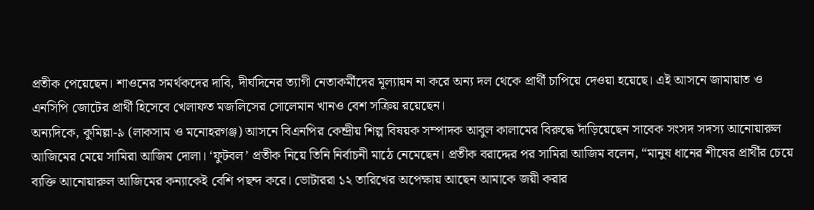প্রতীক পেয়েছেন। শাওনের সমর্থকদের দাবি, দীর্ঘদিনের ত্যাগী নেতাকর্মীদের মূল্যায়ন না করে অন্য দল থেকে প্রার্থী চাপিয়ে দেওয়া হয়েছে। এই আসনে জামায়াত ও এনসিপি জোটের প্রার্থী হিসেবে খেলাফত মজলিসের সোলেমান খানও বেশ সক্রিয় রয়েছেন।
অন্যদিকে, কুমিল্লা-৯ (লাকসাম ও মনোহরগঞ্জ) আসনে বিএনপির কেন্দ্রীয় শিল্প বিষয়ক সম্পাদক আবুল কালামের বিরুদ্ধে দাঁড়িয়েছেন সাবেক সংসদ সদস্য আনোয়ারুল আজিমের মেয়ে সামিরা আজিম দোলা। ‘ফুটবল’ প্রতীক নিয়ে তিনি নির্বাচনী মাঠে নেমেছেন। প্রতীক বরাদ্দের পর সামিরা আজিম বলেন, “মানুষ ধানের শীষের প্রার্থীর চেয়ে ব্যক্তি আনোয়ারুল আজিমের কন্যাকেই বেশি পছন্দ করে। ভোটাররা ১২ তারিখের অপেক্ষায় আছেন আমাকে জয়ী করার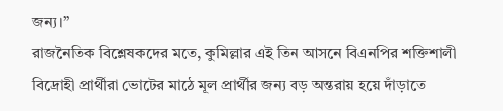জন্য।”
রাজনৈতিক বিশ্লেষকদের মতে, কুমিল্লার এই তিন আসনে বিএনপির শক্তিশালী বিদ্রোহী প্রার্থীরা ভোটের মাঠে মূল প্রার্থীর জন্য বড় অন্তরায় হয়ে দাঁড়াতে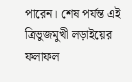পারেন। শেষ পর্যন্ত এই ত্রিভুজমুখী লড়াইয়ের ফলাফল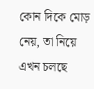কোন দিকে মোড় নেয়, তা নিয়ে এখন চলছে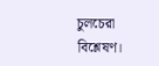চুলচেরা বিশ্লেষণ।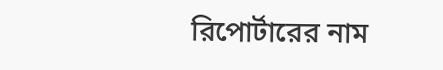রিপোর্টারের নাম